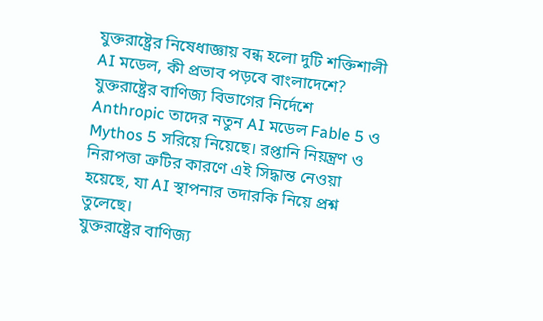যুক্তরাষ্ট্রের নিষেধাজ্ঞায় বন্ধ হলো দুটি শক্তিশালী AI মডেল, কী প্রভাব পড়বে বাংলাদেশে?
যুক্তরাষ্ট্রের বাণিজ্য বিভাগের নির্দেশে Anthropic তাদের নতুন AI মডেল Fable 5 ও Mythos 5 সরিয়ে নিয়েছে। রপ্তানি নিয়ন্ত্রণ ও নিরাপত্তা ত্রুটির কারণে এই সিদ্ধান্ত নেওয়া হয়েছে, যা AI স্থাপনার তদারকি নিয়ে প্রশ্ন তুলেছে।
যুক্তরাষ্ট্রের বাণিজ্য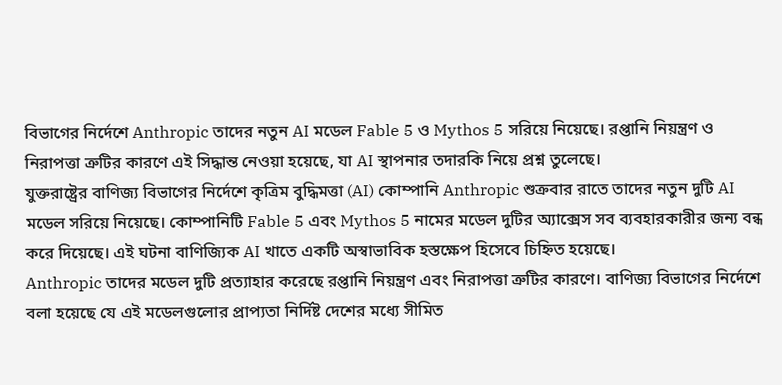বিভাগের নির্দেশে Anthropic তাদের নতুন AI মডেল Fable 5 ও Mythos 5 সরিয়ে নিয়েছে। রপ্তানি নিয়ন্ত্রণ ও নিরাপত্তা ত্রুটির কারণে এই সিদ্ধান্ত নেওয়া হয়েছে, যা AI স্থাপনার তদারকি নিয়ে প্রশ্ন তুলেছে।
যুক্তরাষ্ট্রের বাণিজ্য বিভাগের নির্দেশে কৃত্রিম বুদ্ধিমত্তা (AI) কোম্পানি Anthropic শুক্রবার রাতে তাদের নতুন দুটি AI মডেল সরিয়ে নিয়েছে। কোম্পানিটি Fable 5 এবং Mythos 5 নামের মডেল দুটির অ্যাক্সেস সব ব্যবহারকারীর জন্য বন্ধ করে দিয়েছে। এই ঘটনা বাণিজ্যিক AI খাতে একটি অস্বাভাবিক হস্তক্ষেপ হিসেবে চিহ্নিত হয়েছে।
Anthropic তাদের মডেল দুটি প্রত্যাহার করেছে রপ্তানি নিয়ন্ত্রণ এবং নিরাপত্তা ত্রুটির কারণে। বাণিজ্য বিভাগের নির্দেশে বলা হয়েছে যে এই মডেলগুলোর প্রাপ্যতা নির্দিষ্ট দেশের মধ্যে সীমিত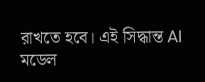রাখতে হবে। এই সিদ্ধান্ত AI মডেল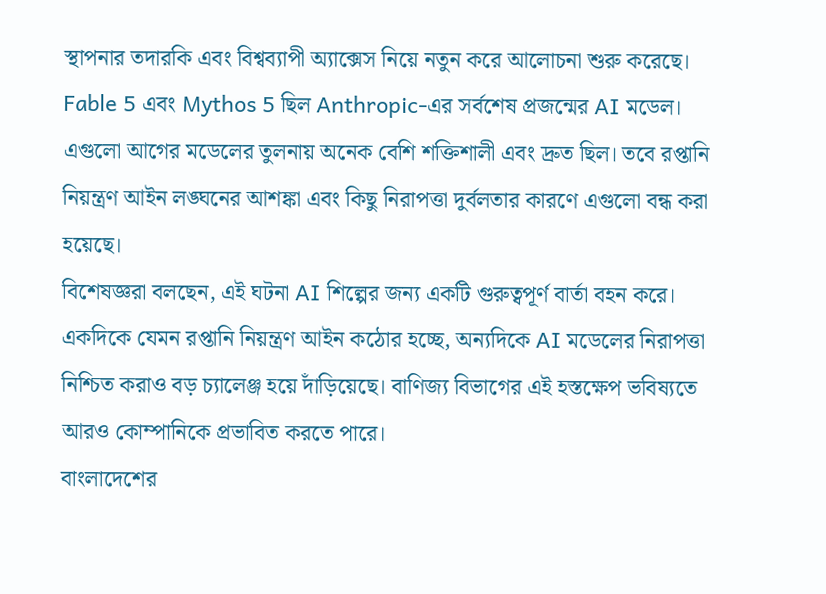স্থাপনার তদারকি এবং বিশ্বব্যাপী অ্যাক্সেস নিয়ে নতুন করে আলোচনা শুরু করেছে।
Fable 5 এবং Mythos 5 ছিল Anthropic-এর সর্বশেষ প্রজন্মের AI মডেল। এগুলো আগের মডেলের তুলনায় অনেক বেশি শক্তিশালী এবং দ্রুত ছিল। তবে রপ্তানি নিয়ন্ত্রণ আইন লঙ্ঘনের আশঙ্কা এবং কিছু নিরাপত্তা দুর্বলতার কারণে এগুলো বন্ধ করা হয়েছে।
বিশেষজ্ঞরা বলছেন, এই ঘটনা AI শিল্পের জন্য একটি গুরুত্বপূর্ণ বার্তা বহন করে। একদিকে যেমন রপ্তানি নিয়ন্ত্রণ আইন কঠোর হচ্ছে, অন্যদিকে AI মডেলের নিরাপত্তা নিশ্চিত করাও বড় চ্যালেঞ্জ হয়ে দাঁড়িয়েছে। বাণিজ্য বিভাগের এই হস্তক্ষেপ ভবিষ্যতে আরও কোম্পানিকে প্রভাবিত করতে পারে।
বাংলাদেশের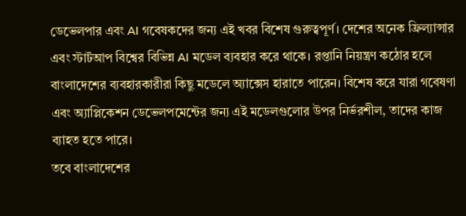ডেভেলপার এবং AI গবেষকদের জন্য এই খবর বিশেষ গুরুত্বপূর্ণ। দেশের অনেক ফ্রিল্যান্সার এবং স্টার্টআপ বিশ্বের বিভিন্ন AI মডেল ব্যবহার করে থাকে। রপ্তানি নিয়ন্ত্রণ কঠোর হলে বাংলাদেশের ব্যবহারকারীরা কিছু মডেলে অ্যাক্সেস হারাতে পারেন। বিশেষ করে যারা গবেষণা এবং অ্যাপ্লিকেশন ডেভেলপমেন্টের জন্য এই মডেলগুলোর উপর নির্ভরশীল, তাদের কাজ ব্যাহত হতে পারে।
তবে বাংলাদেশের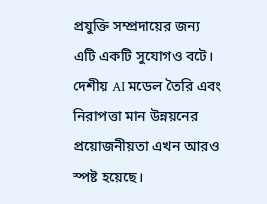প্রযুক্তি সম্প্রদায়ের জন্য এটি একটি সুযোগও বটে। দেশীয় AI মডেল তৈরি এবং নিরাপত্তা মান উন্নয়নের প্রয়োজনীয়তা এখন আরও স্পষ্ট হয়েছে।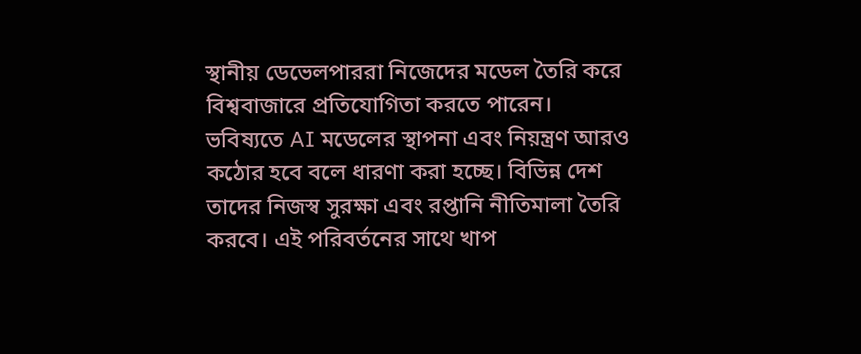স্থানীয় ডেভেলপাররা নিজেদের মডেল তৈরি করে বিশ্ববাজারে প্রতিযোগিতা করতে পারেন।
ভবিষ্যতে AI মডেলের স্থাপনা এবং নিয়ন্ত্রণ আরও কঠোর হবে বলে ধারণা করা হচ্ছে। বিভিন্ন দেশ তাদের নিজস্ব সুরক্ষা এবং রপ্তানি নীতিমালা তৈরি করবে। এই পরিবর্তনের সাথে খাপ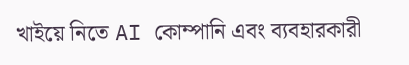খাইয়ে নিতে AI কোম্পানি এবং ব্যবহারকারী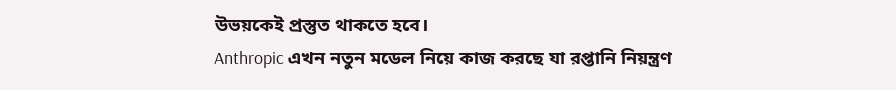উভয়কেই প্রস্তুত থাকতে হবে।
Anthropic এখন নতুন মডেল নিয়ে কাজ করছে যা রপ্তানি নিয়ন্ত্রণ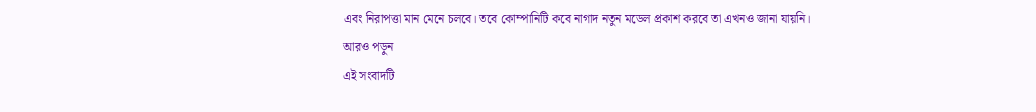এবং নিরাপত্তা মান মেনে চলবে। তবে কোম্পানিটি কবে নাগাদ নতুন মডেল প্রকাশ করবে তা এখনও জানা যায়নি।
আরও পড়ুন
এই সংবাদটি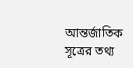আন্তর্জাতিক সূত্রের তথ্য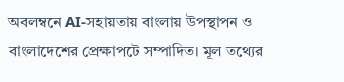অবলম্বনে AI-সহায়তায় বাংলায় উপস্থাপন ও বাংলাদেশের প্রেক্ষাপটে সম্পাদিত। মূল তথ্যের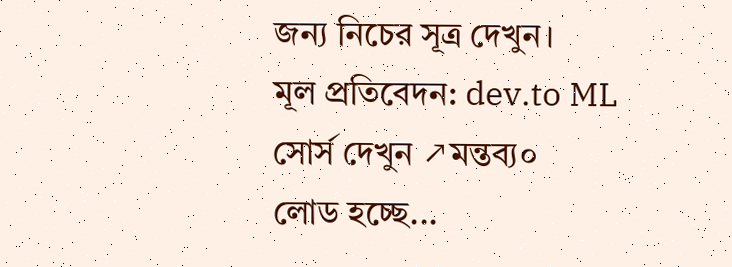জন্য নিচের সূত্র দেখুন।
মূল প্রতিবেদন: dev.to ML
সোর্স দেখুন ↗মন্তব্য০
লোড হচ্ছে...